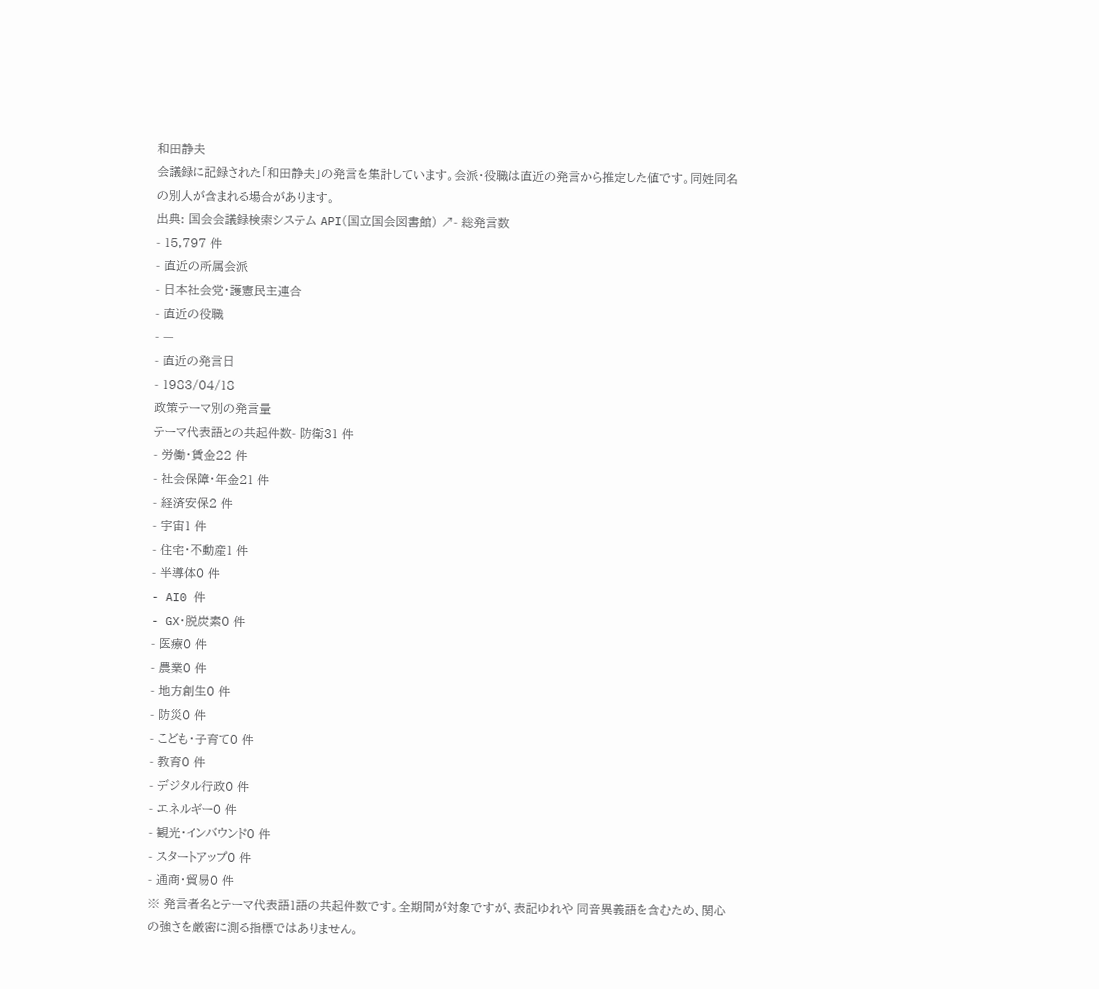和田静夫
会議録に記録された「和田静夫」の発言を集計しています。会派・役職は直近の発言から推定した値です。同姓同名の別人が含まれる場合があります。
出典: 国会会議録検索システム API(国立国会図書館) ↗- 総発言数
- 15,797 件
- 直近の所属会派
- 日本社会党・護憲民主連合
- 直近の役職
- —
- 直近の発言日
- 1983/04/18
政策テーマ別の発言量
テーマ代表語との共起件数- 防衛31 件
- 労働・賃金22 件
- 社会保障・年金21 件
- 経済安保2 件
- 宇宙1 件
- 住宅・不動産1 件
- 半導体0 件
- AI0 件
- GX・脱炭素0 件
- 医療0 件
- 農業0 件
- 地方創生0 件
- 防災0 件
- こども・子育て0 件
- 教育0 件
- デジタル行政0 件
- エネルギー0 件
- 観光・インバウンド0 件
- スタートアップ0 件
- 通商・貿易0 件
※ 発言者名とテーマ代表語1語の共起件数です。全期間が対象ですが、表記ゆれや 同音異義語を含むため、関心の強さを厳密に測る指標ではありません。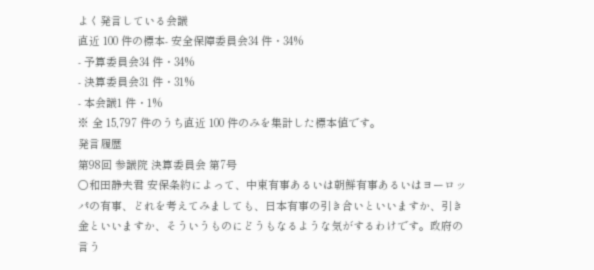よく発言している会議
直近 100 件の標本- 安全保障委員会34 件・34%
- 予算委員会34 件・34%
- 決算委員会31 件・31%
- 本会議1 件・1%
※ 全 15,797 件のうち直近 100 件のみを集計した標本値です。
発言履歴
第98回 参議院 決算委員会 第7号
○和田静夫君 安保条約によって、中東有事あるいは朝鮮有事あるいはヨーロッパの有事、どれを考えてみましても、日本有事の引き合いといいますか、引き金といいますか、そういうものにどうもなるような気がするわけです。政府の言う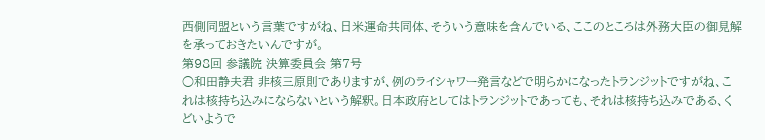西側同盟という言葉ですがね、日米運命共同体、そういう意味を含んでいる、ここのところは外務大臣の御見解を承っておきたいんですが。
第98回 参議院 決算委員会 第7号
○和田静夫君 非核三原則でありますが、例のライシャワー発言などで明らかになったトランジットですがね、これは核持ち込みにならないという解釈。日本政府としてはトランジットであっても、それは核持ち込みである、くどいようで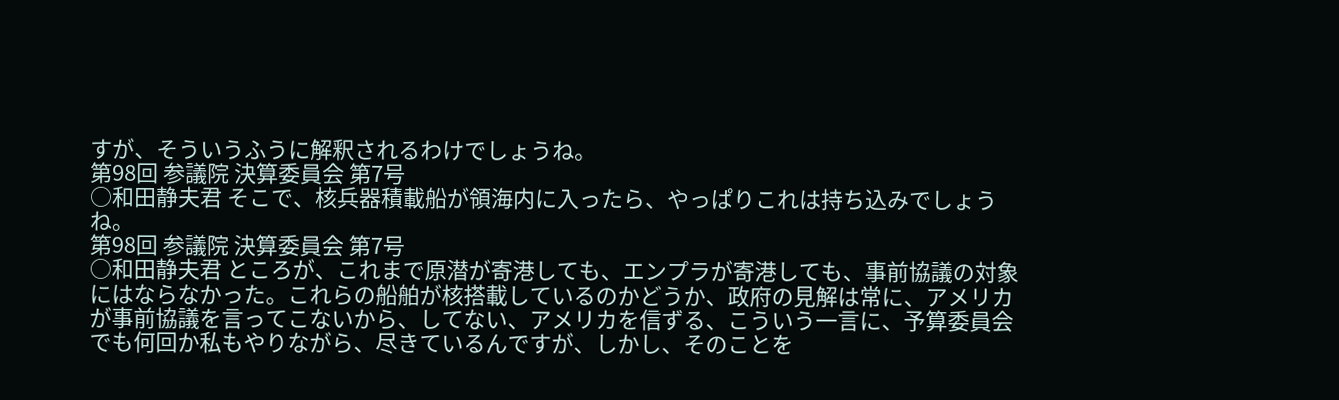すが、そういうふうに解釈されるわけでしょうね。
第98回 参議院 決算委員会 第7号
○和田静夫君 そこで、核兵器積載船が領海内に入ったら、やっぱりこれは持ち込みでしょうね。
第98回 参議院 決算委員会 第7号
○和田静夫君 ところが、これまで原潜が寄港しても、エンプラが寄港しても、事前協議の対象にはならなかった。これらの船舶が核搭載しているのかどうか、政府の見解は常に、アメリカが事前協議を言ってこないから、してない、アメリカを信ずる、こういう一言に、予算委員会でも何回か私もやりながら、尽きているんですが、しかし、そのことを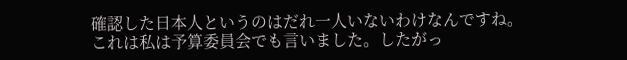確認した日本人というのはだれ一人いないわけなんですね。これは私は予算委員会でも言いました。したがっ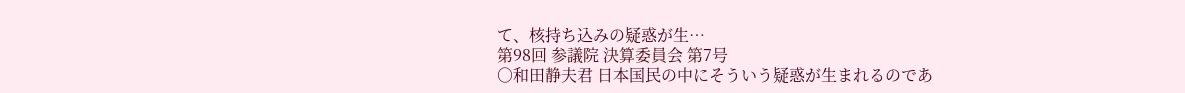て、核持ち込みの疑惑が生…
第98回 参議院 決算委員会 第7号
○和田静夫君 日本国民の中にそういう疑惑が生まれるのであ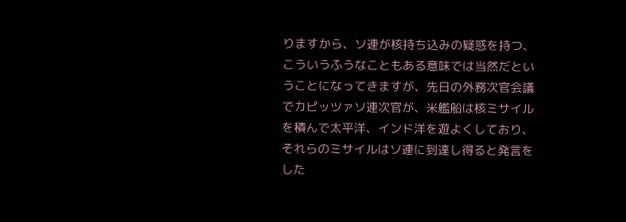りますから、ソ連が核持ち込みの疑惑を持つ、こういうふうなこともある意味では当然だということになってきますが、先日の外務次官会議でカピッツァソ連次官が、米艦船は核ミサイルを積んで太平洋、インド洋を遊よくしており、それらのミサイルはソ連に到達し得ると発言をした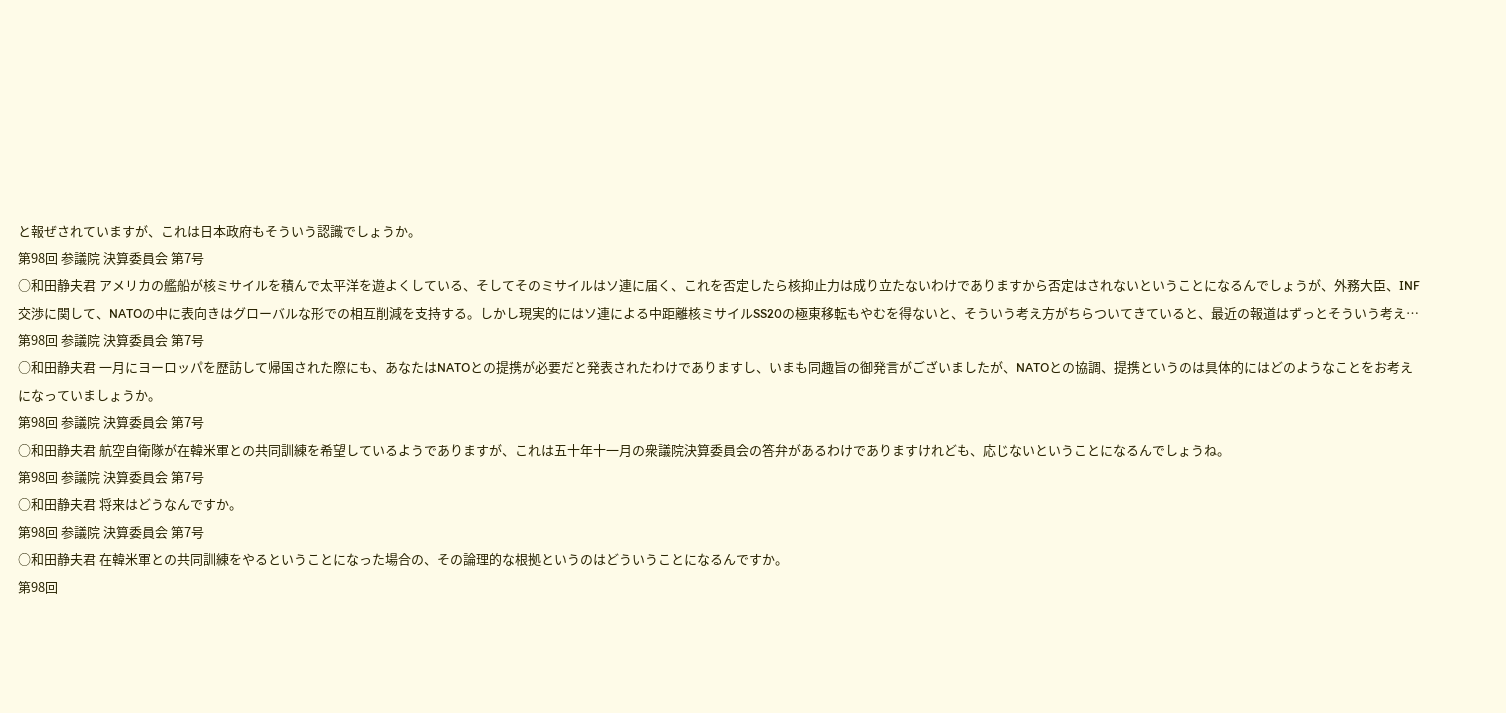と報ぜされていますが、これは日本政府もそういう認識でしょうか。
第98回 参議院 決算委員会 第7号
○和田静夫君 アメリカの艦船が核ミサイルを積んで太平洋を遊よくしている、そしてそのミサイルはソ連に届く、これを否定したら核抑止力は成り立たないわけでありますから否定はされないということになるんでしょうが、外務大臣、INF交渉に関して、NATOの中に表向きはグローバルな形での相互削減を支持する。しかし現実的にはソ連による中距離核ミサイルSS20の極東移転もやむを得ないと、そういう考え方がちらついてきていると、最近の報道はずっとそういう考え…
第98回 参議院 決算委員会 第7号
○和田静夫君 一月にヨーロッパを歴訪して帰国された際にも、あなたはNATOとの提携が必要だと発表されたわけでありますし、いまも同趣旨の御発言がございましたが、NATOとの協調、提携というのは具体的にはどのようなことをお考えになっていましょうか。
第98回 参議院 決算委員会 第7号
○和田静夫君 航空自衛隊が在韓米軍との共同訓練を希望しているようでありますが、これは五十年十一月の衆議院決算委員会の答弁があるわけでありますけれども、応じないということになるんでしょうね。
第98回 参議院 決算委員会 第7号
○和田静夫君 将来はどうなんですか。
第98回 参議院 決算委員会 第7号
○和田静夫君 在韓米軍との共同訓練をやるということになった場合の、その論理的な根拠というのはどういうことになるんですか。
第98回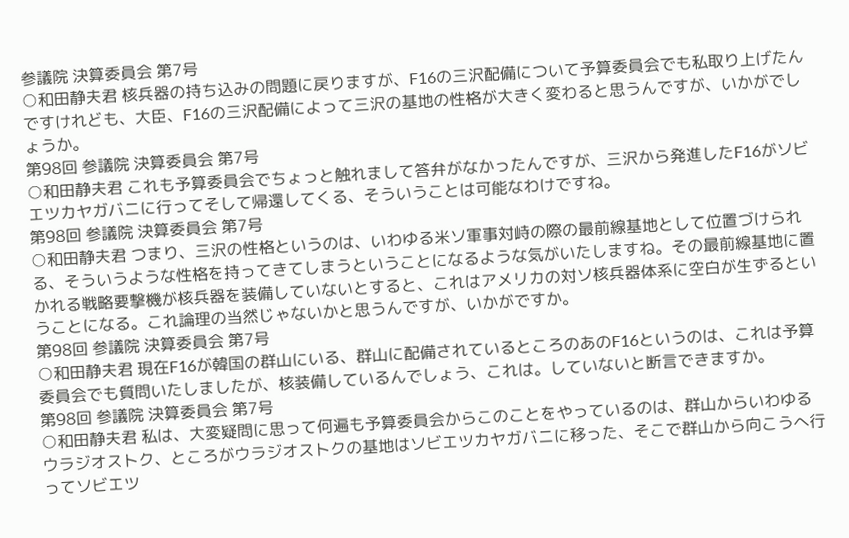参議院 決算委員会 第7号
○和田静夫君 核兵器の持ち込みの問題に戻りますが、F16の三沢配備について予算委員会でも私取り上げたんですけれども、大臣、F16の三沢配備によって三沢の基地の性格が大きく変わると思うんですが、いかがでしょうか。
第98回 参議院 決算委員会 第7号
○和田静夫君 これも予算委員会でちょっと触れまして答弁がなかったんですが、三沢から発進したF16がソビエツカヤガバニに行ってそして帰還してくる、そういうことは可能なわけですね。
第98回 参議院 決算委員会 第7号
○和田静夫君 つまり、三沢の性格というのは、いわゆる米ソ軍事対峙の際の最前線基地として位置づけられる、そういうような性格を持ってきてしまうということになるような気がいたしますね。その最前線基地に置かれる戦略要撃機が核兵器を装備していないとすると、これはアメリカの対ソ核兵器体系に空白が生ずるということになる。これ論理の当然じゃないかと思うんですが、いかがですか。
第98回 参議院 決算委員会 第7号
○和田静夫君 現在F16が韓国の群山にいる、群山に配備されているところのあのF16というのは、これは予算委員会でも質問いたしましたが、核装備しているんでしょう、これは。していないと断言できますか。
第98回 参議院 決算委員会 第7号
○和田静夫君 私は、大変疑問に思って何遍も予算委員会からこのことをやっているのは、群山からいわゆるウラジオストク、ところがウラジオストクの基地はソビエツカヤガバニに移った、そこで群山から向こうへ行ってソビエツ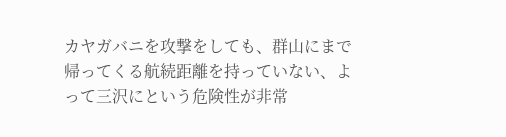カヤガバニを攻撃をしても、群山にまで帰ってくる航続距離を持っていない、よって三沢にという危険性が非常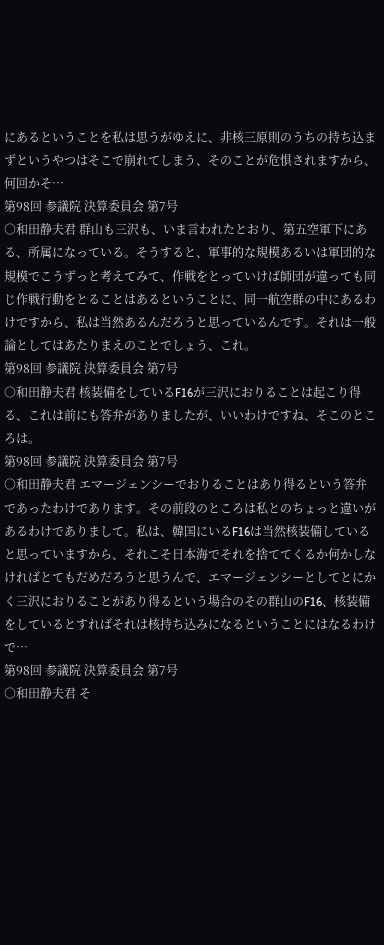にあるということを私は思うがゆえに、非核三原則のうちの持ち込まずというやつはそこで崩れてしまう、そのことが危惧されますから、何回かそ…
第98回 参議院 決算委員会 第7号
○和田静夫君 群山も三沢も、いま言われたとおり、第五空軍下にある、所属になっている。そうすると、軍事的な規模あるいは軍団的な規模でこうずっと考えてみて、作戦をとっていけば師団が違っても同じ作戦行動をとることはあるということに、同一航空群の中にあるわけですから、私は当然あるんだろうと思っているんです。それは一般論としてはあたりまえのことでしょう、これ。
第98回 参議院 決算委員会 第7号
○和田静夫君 核装備をしているF16が三沢におりることは起こり得る、これは前にも答弁がありましたが、いいわけですね、そこのところは。
第98回 参議院 決算委員会 第7号
○和田静夫君 エマージェンシーでおりることはあり得るという答弁であったわけであります。その前段のところは私とのちょっと違いがあるわけでありまして。私は、韓国にいるF16は当然核装備していると思っていますから、それこそ日本海でそれを捨ててくるか何かしなければとてもだめだろうと思うんで、エマージェンシーとしてとにかく三沢におりることがあり得るという場合のその群山のF16、核装備をしているとすればそれは核持ち込みになるということにはなるわけで…
第98回 参議院 決算委員会 第7号
○和田静夫君 そ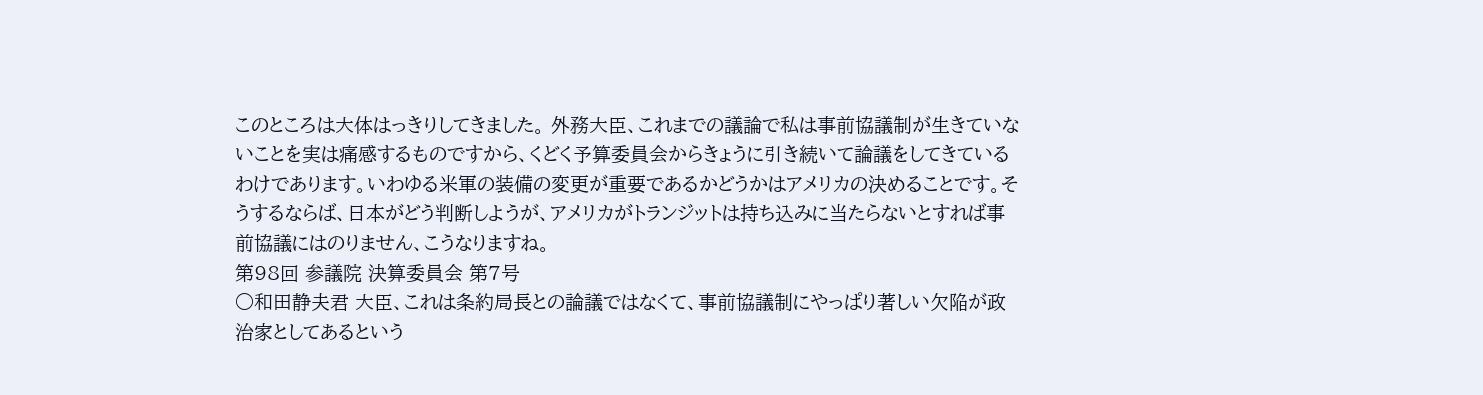このところは大体はっきりしてきました。 外務大臣、これまでの議論で私は事前協議制が生きていないことを実は痛感するものですから、くどく予算委員会からきょうに引き続いて論議をしてきているわけであります。いわゆる米軍の装備の変更が重要であるかどうかはアメリカの決めることです。そうするならば、日本がどう判断しようが、アメリカがトランジットは持ち込みに当たらないとすれば事前協議にはのりません、こうなりますね。
第98回 参議院 決算委員会 第7号
○和田静夫君 大臣、これは条約局長との論議ではなくて、事前協議制にやっぱり著しい欠陥が政治家としてあるという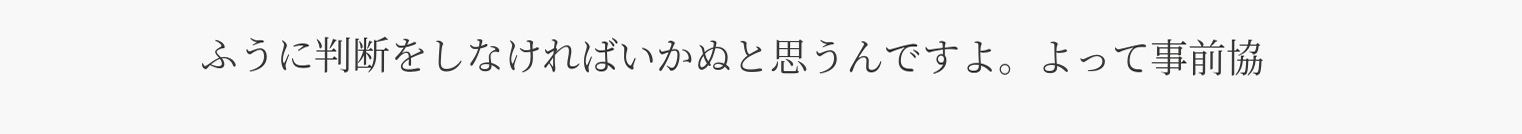ふうに判断をしなければいかぬと思うんですよ。よって事前協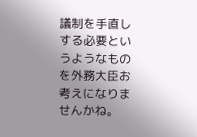議制を手直しする必要というようなものを外務大臣お考えになりませんかね。